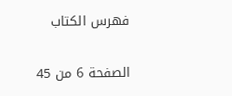فهرس الكتاب

الصفحة 6 من 45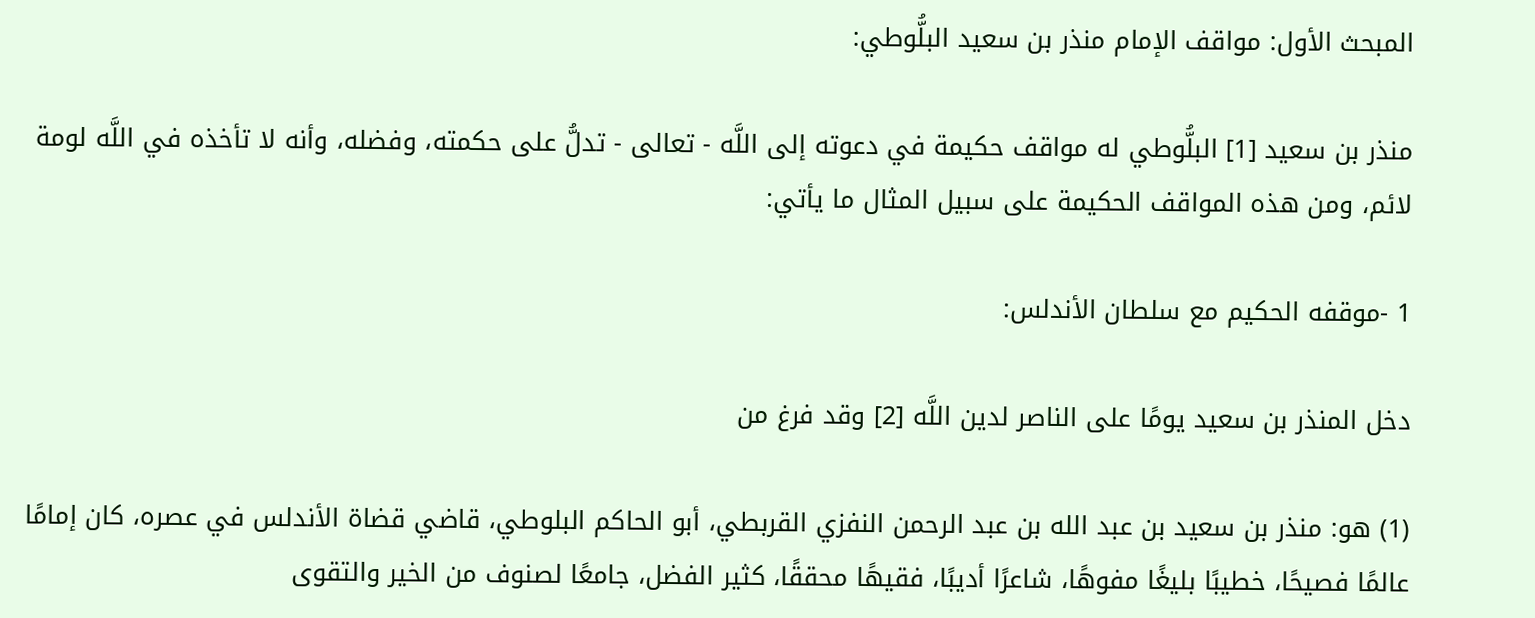المبحث الأول: مواقف الإمام منذر بن سعيد البلُّوطي:

منذر بن سعيد [1] البلُّوطي له مواقف حكيمة في دعوته إلى اللَّه - تعالى - تدلُّ على حكمته، وفضله، وأنه لا تأخذه في اللَّه لومة لائم، ومن هذه المواقف الحكيمة على سبيل المثال ما يأتي:

1 -موقفه الحكيم مع سلطان الأندلس:

دخل المنذر بن سعيد يومًا على الناصر لدين اللَّه [2] وقد فرغ من

(1) هو: منذر بن سعيد بن عبد الله بن عبد الرحمن النفزي القربطي، أبو الحاكم البلوطي، قاضي قضاة الأندلس في عصره، كان إمامًا عالمًا فصيحًا، خطيبًا بليغًا مفوهًا، شاعرًا أديبًا، فقيهًا محققًا، كثير الفضل، جامعًا لصنوف من الخير والتقوى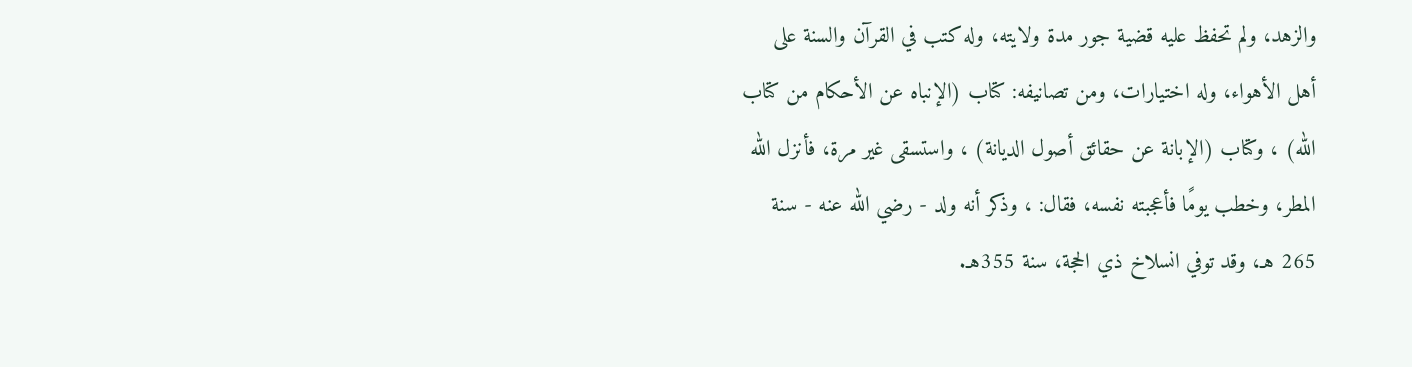والزهد، ولم تحفظ عليه قضية جور مدة ولايته، وله كتب في القرآن والسنة على أهل الأهواء، وله اختيارات، ومن تصانيفه: كتاب (الإنباه عن الأحكام من كتاب الله) ، وكتاب (الإبانة عن حقائق أصول الديانة) ، واستسقى غير مرة، فأنزل الله المطر، وخطب يومًا فأعجبته نفسه، فقال: ، وذكر أنه ولد - رضي الله عنه - سنة 265 هـ‍، وقد توفي انسلاخ ذي الحجة، سنة 355هـ‍.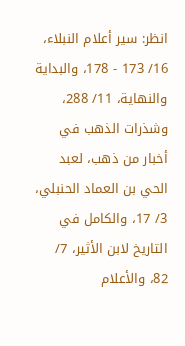انظر: سير أعلام النبلاء، 16/ 173 - 178، والبداية والنهاية، 11/ 288، وشذرات الذهب في أخبار من ذهب، لعبد الحي بن العماد الحنبلي، 3/ 17، والكامل في التاريخ لابن الأثير، 7/ 82، والأعلام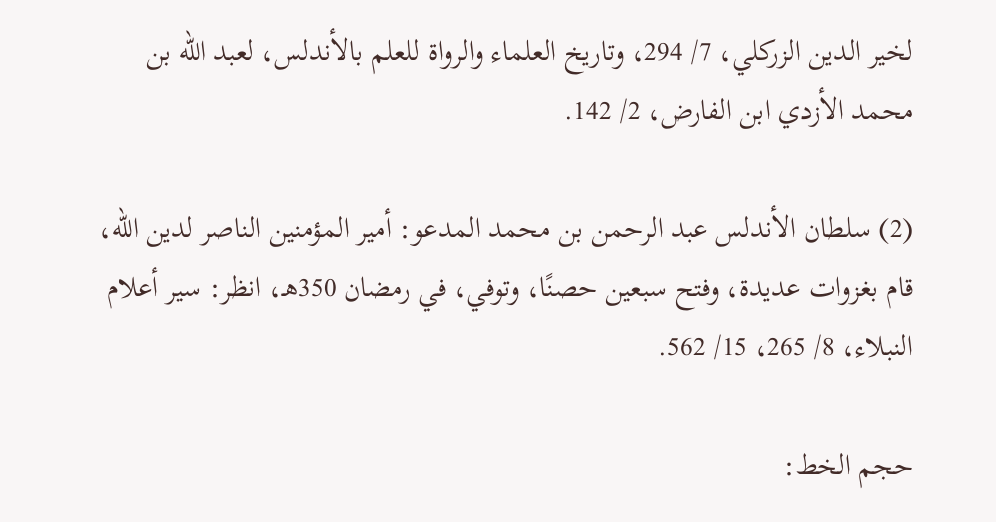لخير الدين الزركلي، 7/ 294، وتاريخ العلماء والرواة للعلم بالأندلس، لعبد الله بن محمد الأزدي ابن الفارض، 2/ 142.

(2) سلطان الأندلس عبد الرحمن بن محمد المدعو: أمير المؤمنين الناصر لدين الله، قام بغزوات عديدة، وفتح سبعين حصنًا، وتوفي، في رمضان 350هـ‍، انظر: سير أعلام النبلاء، 8/ 265، 15/ 562.

حجم الخط: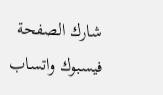شارك الصفحة
فيسبوك واتساب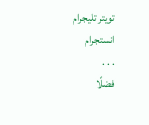تويتر تليجرام انستجرام
. . .
فضلًا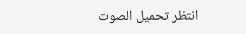انتظر تحميل الصوت